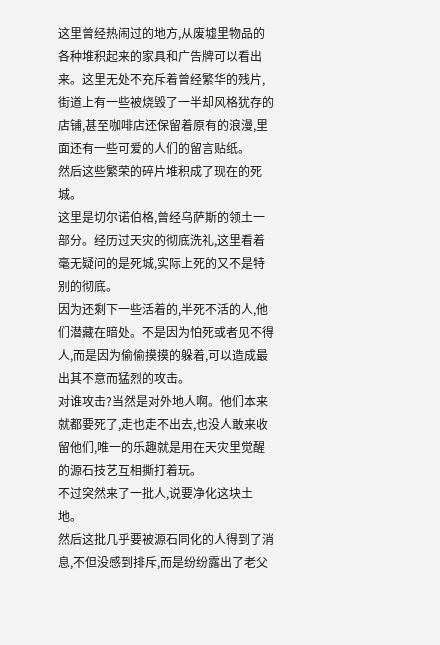这里曾经热闹过的地方,从废墟里物品的各种堆积起来的家具和广告牌可以看出来。这里无处不充斥着曾经繁华的残片,街道上有一些被烧毁了一半却风格犹存的店铺,甚至咖啡店还保留着原有的浪漫,里面还有一些可爱的人们的留言贴纸。
然后这些繁荣的碎片堆积成了现在的死城。
这里是切尔诺伯格,曾经乌萨斯的领土一部分。经历过天灾的彻底洗礼,这里看着毫无疑问的是死城,实际上死的又不是特别的彻底。
因为还剩下一些活着的,半死不活的人,他们潜藏在暗处。不是因为怕死或者见不得人,而是因为偷偷摸摸的躲着,可以造成最出其不意而猛烈的攻击。
对谁攻击?当然是对外地人啊。他们本来就都要死了,走也走不出去,也没人敢来收留他们,唯一的乐趣就是用在天灾里觉醒的源石技艺互相撕打着玩。
不过突然来了一批人,说要净化这块土地。
然后这批几乎要被源石同化的人得到了消息,不但没感到排斥,而是纷纷露出了老父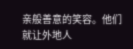亲般善意的笑容。他们就让外地人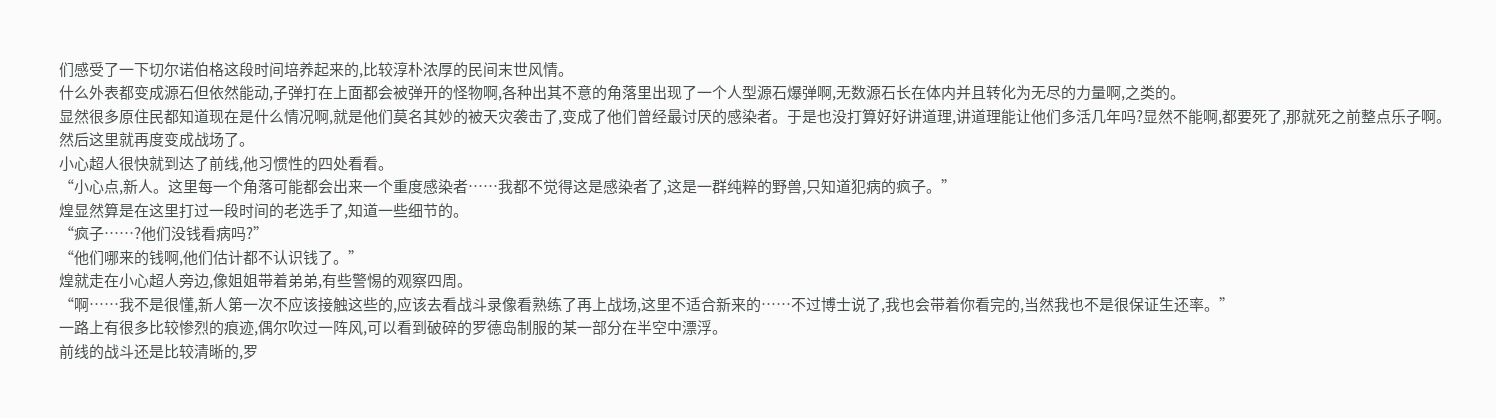们感受了一下切尔诺伯格这段时间培养起来的,比较淳朴浓厚的民间末世风情。
什么外表都变成源石但依然能动,子弹打在上面都会被弹开的怪物啊,各种出其不意的角落里出现了一个人型源石爆弹啊,无数源石长在体内并且转化为无尽的力量啊,之类的。
显然很多原住民都知道现在是什么情况啊,就是他们莫名其妙的被天灾袭击了,变成了他们曾经最讨厌的感染者。于是也没打算好好讲道理,讲道理能让他们多活几年吗?显然不能啊,都要死了,那就死之前整点乐子啊。
然后这里就再度变成战场了。
小心超人很快就到达了前线,他习惯性的四处看看。
“小心点,新人。这里每一个角落可能都会出来一个重度感染者……我都不觉得这是感染者了,这是一群纯粹的野兽,只知道犯病的疯子。”
煌显然算是在这里打过一段时间的老选手了,知道一些细节的。
“疯子……?他们没钱看病吗?”
“他们哪来的钱啊,他们估计都不认识钱了。”
煌就走在小心超人旁边,像姐姐带着弟弟,有些警惕的观察四周。
“啊……我不是很懂,新人第一次不应该接触这些的,应该去看战斗录像看熟练了再上战场,这里不适合新来的……不过博士说了,我也会带着你看完的,当然我也不是很保证生还率。”
一路上有很多比较惨烈的痕迹,偶尔吹过一阵风,可以看到破碎的罗德岛制服的某一部分在半空中漂浮。
前线的战斗还是比较清晰的,罗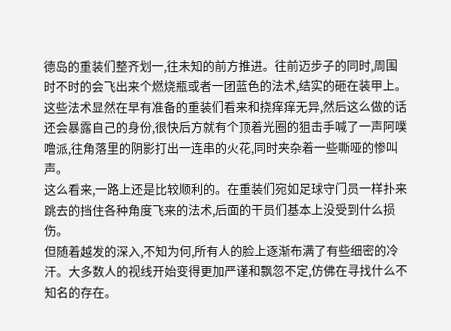德岛的重装们整齐划一,往未知的前方推进。往前迈步子的同时,周围时不时的会飞出来个燃烧瓶或者一团蓝色的法术,结实的砸在装甲上。
这些法术显然在早有准备的重装们看来和挠痒痒无异,然后这么做的话还会暴露自己的身份,很快后方就有个顶着光圈的狙击手喊了一声阿噗噜派,往角落里的阴影打出一连串的火花,同时夹杂着一些嘶哑的惨叫声。
这么看来,一路上还是比较顺利的。在重装们宛如足球守门员一样扑来跳去的挡住各种角度飞来的法术,后面的干员们基本上没受到什么损伤。
但随着越发的深入,不知为何,所有人的脸上逐渐布满了有些细密的冷汗。大多数人的视线开始变得更加严谨和飘忽不定,仿佛在寻找什么不知名的存在。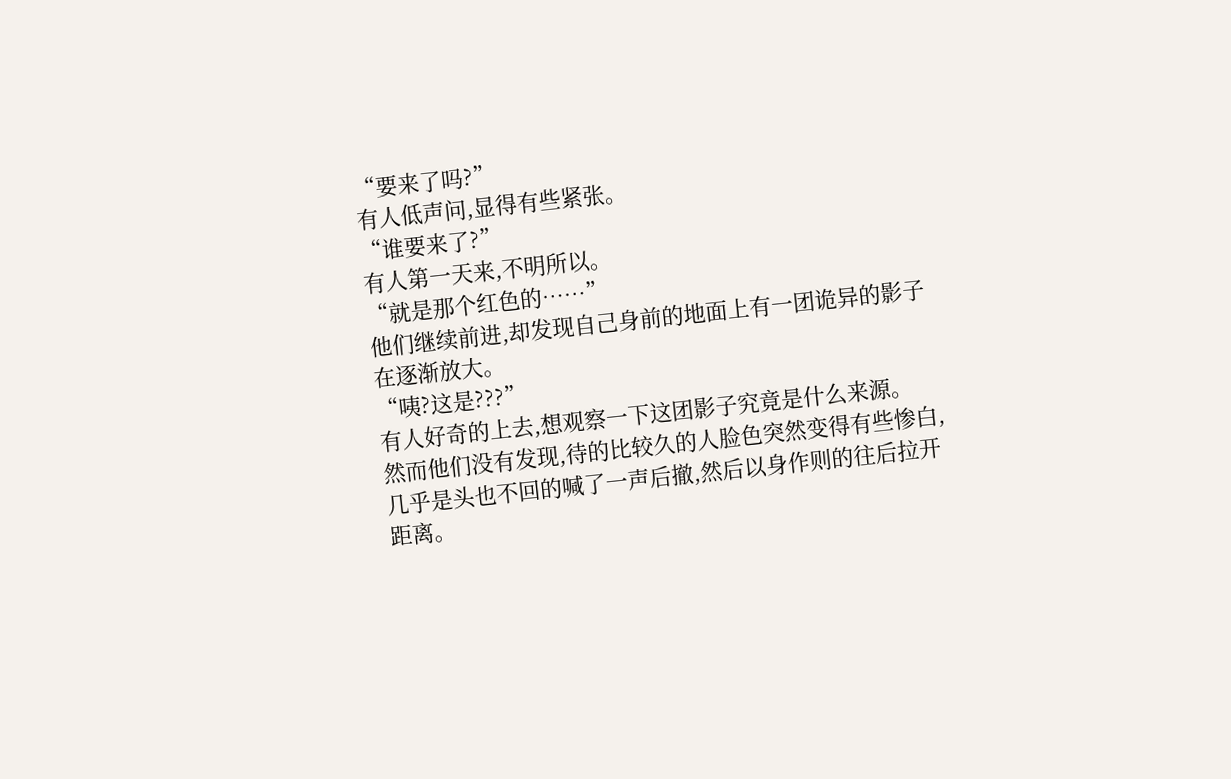“要来了吗?”
有人低声问,显得有些紧张。
“谁要来了?”
有人第一天来,不明所以。
“就是那个红色的……”
他们继续前进,却发现自己身前的地面上有一团诡异的影子在逐渐放大。
“咦?这是???”
有人好奇的上去,想观察一下这团影子究竟是什么来源。
然而他们没有发现,待的比较久的人脸色突然变得有些惨白,几乎是头也不回的喊了一声后撤,然后以身作则的往后拉开距离。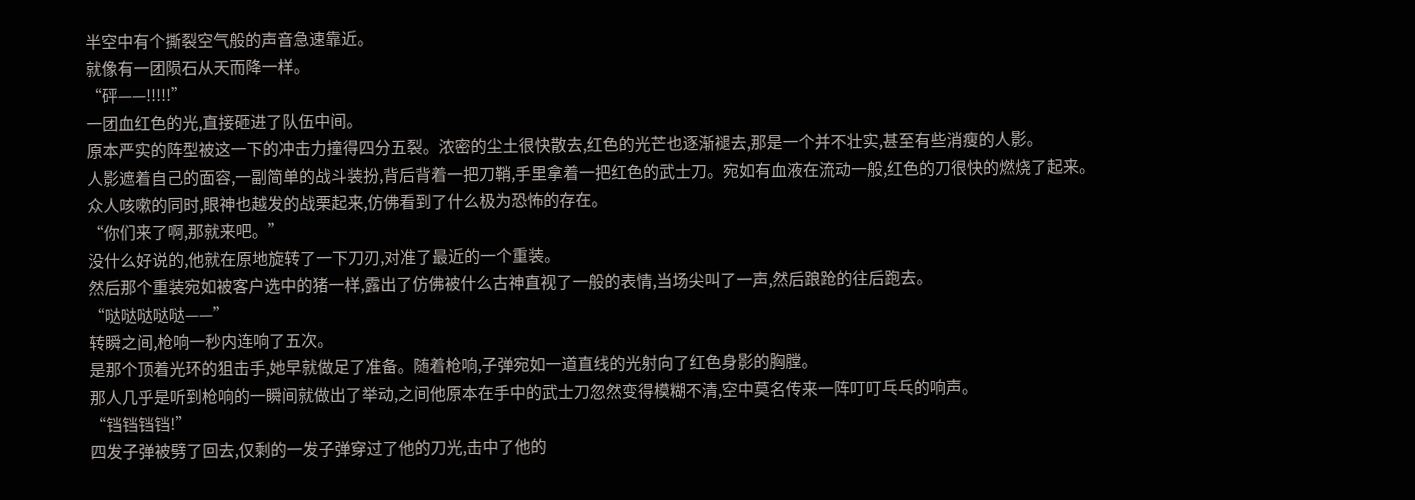半空中有个撕裂空气般的声音急速靠近。
就像有一团陨石从天而降一样。
“砰——!!!!!”
一团血红色的光,直接砸进了队伍中间。
原本严实的阵型被这一下的冲击力撞得四分五裂。浓密的尘土很快散去,红色的光芒也逐渐褪去,那是一个并不壮实,甚至有些消瘦的人影。
人影遮着自己的面容,一副简单的战斗装扮,背后背着一把刀鞘,手里拿着一把红色的武士刀。宛如有血液在流动一般,红色的刀很快的燃烧了起来。
众人咳嗽的同时,眼神也越发的战栗起来,仿佛看到了什么极为恐怖的存在。
“你们来了啊,那就来吧。”
没什么好说的,他就在原地旋转了一下刀刃,对准了最近的一个重装。
然后那个重装宛如被客户选中的猪一样,露出了仿佛被什么古神直视了一般的表情,当场尖叫了一声,然后踉跄的往后跑去。
“哒哒哒哒哒——”
转瞬之间,枪响一秒内连响了五次。
是那个顶着光环的狙击手,她早就做足了准备。随着枪响,子弹宛如一道直线的光射向了红色身影的胸膛。
那人几乎是听到枪响的一瞬间就做出了举动,之间他原本在手中的武士刀忽然变得模糊不清,空中莫名传来一阵叮叮乓乓的响声。
“铛铛铛铛!”
四发子弹被劈了回去,仅剩的一发子弹穿过了他的刀光,击中了他的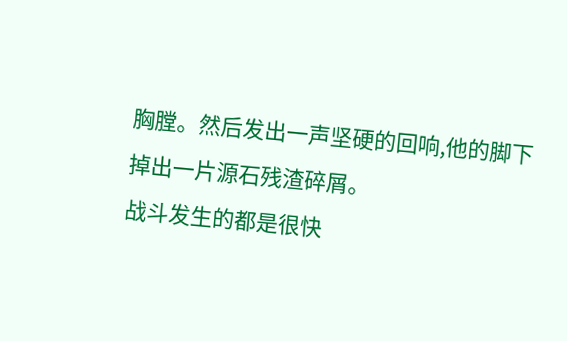胸膛。然后发出一声坚硬的回响,他的脚下掉出一片源石残渣碎屑。
战斗发生的都是很快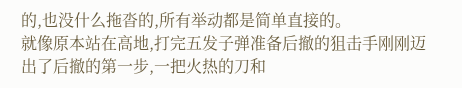的,也没什么拖沓的,所有举动都是简单直接的。
就像原本站在高地,打完五发子弹准备后撤的狙击手刚刚迈出了后撤的第一步,一把火热的刀和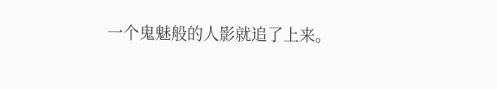一个鬼魅般的人影就追了上来。